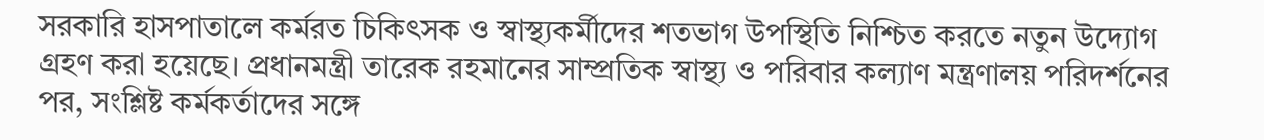সরকারি হাসপাতালে কর্মরত চিকিৎসক ও স্বাস্থ্যকর্মীদের শতভাগ উপস্থিতি নিশ্চিত করতে নতুন উদ্যোগ গ্রহণ করা হয়েছে। প্রধানমন্ত্রী তারেক রহমানের সাম্প্রতিক স্বাস্থ্য ও পরিবার কল্যাণ মন্ত্রণালয় পরিদর্শনের পর, সংশ্লিষ্ট কর্মকর্তাদের সঙ্গে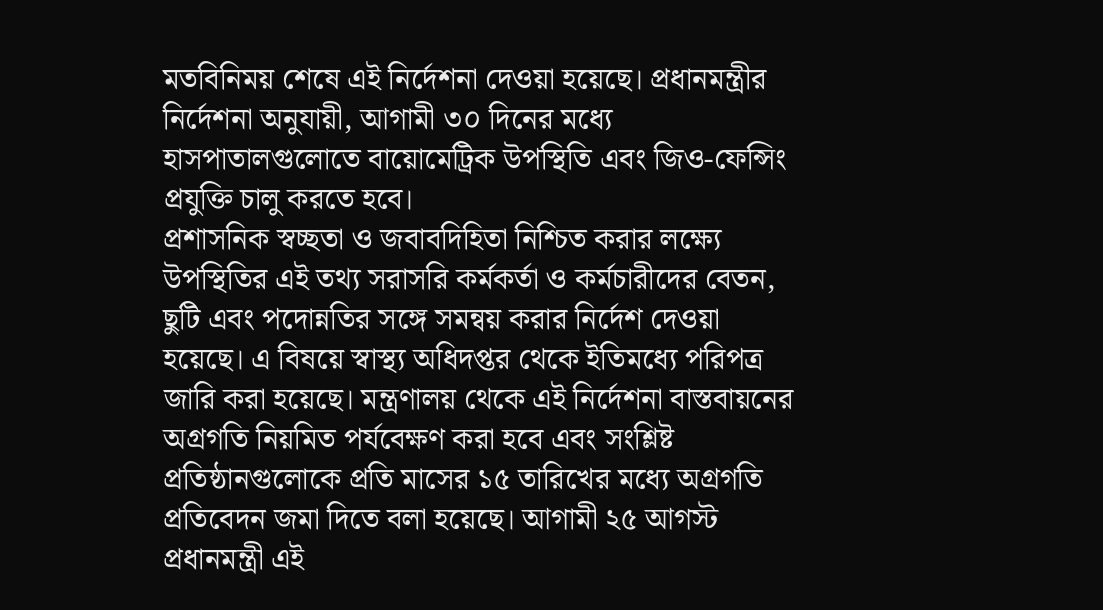মতবিনিময় শেষে এই নির্দেশনা দেওয়া হয়েছে। প্রধানমন্ত্রীর নির্দেশনা অনুযায়ী, আগামী ৩০ দিনের মধ্যে হাসপাতালগুলোতে বায়োমেট্রিক উপস্থিতি এবং জিও-ফেন্সিং প্রযুক্তি চালু করতে হবে।
প্রশাসনিক স্বচ্ছতা ও জবাবদিহিতা নিশ্চিত করার লক্ষ্যে উপস্থিতির এই তথ্য সরাসরি কর্মকর্তা ও কর্মচারীদের বেতন, ছুটি এবং পদোন্নতির সঙ্গে সমন্বয় করার নির্দেশ দেওয়া হয়েছে। এ বিষয়ে স্বাস্থ্য অধিদপ্তর থেকে ইতিমধ্যে পরিপত্র জারি করা হয়েছে। মন্ত্রণালয় থেকে এই নির্দেশনা বাস্তবায়নের অগ্রগতি নিয়মিত পর্যবেক্ষণ করা হবে এবং সংশ্লিষ্ট প্রতিষ্ঠানগুলোকে প্রতি মাসের ১৫ তারিখের মধ্যে অগ্রগতি প্রতিবেদন জমা দিতে বলা হয়েছে। আগামী ২৫ আগস্ট প্রধানমন্ত্রী এই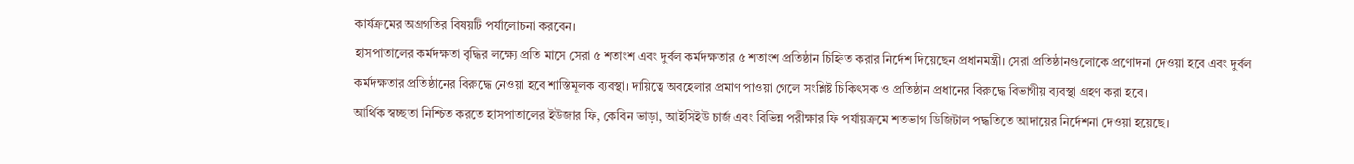কার্যক্রমের অগ্রগতির বিষয়টি পর্যালোচনা করবেন।
হাসপাতালের কর্মদক্ষতা বৃদ্ধির লক্ষ্যে প্রতি মাসে সেরা ৫ শতাংশ এবং দুর্বল কর্মদক্ষতার ৫ শতাংশ প্রতিষ্ঠান চিহ্নিত করার নির্দেশ দিয়েছেন প্রধানমন্ত্রী। সেরা প্রতিষ্ঠানগুলোকে প্রণোদনা দেওয়া হবে এবং দুর্বল কর্মদক্ষতার প্রতিষ্ঠানের বিরুদ্ধে নেওয়া হবে শাস্তিমূলক ব্যবস্থা। দায়িত্বে অবহেলার প্রমাণ পাওয়া গেলে সংশ্লিষ্ট চিকিৎসক ও প্রতিষ্ঠান প্রধানের বিরুদ্ধে বিভাগীয় ব্যবস্থা গ্রহণ করা হবে।
আর্থিক স্বচ্ছতা নিশ্চিত করতে হাসপাতালের ইউজার ফি, কেবিন ভাড়া, আইসিইউ চার্জ এবং বিভিন্ন পরীক্ষার ফি পর্যায়ক্রমে শতভাগ ডিজিটাল পদ্ধতিতে আদায়ের নির্দেশনা দেওয়া হয়েছে।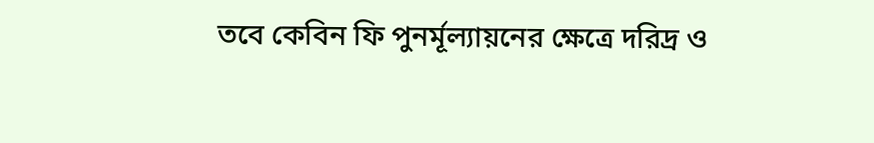তবে কেবিন ফি পুনর্মূল্যায়নের ক্ষেত্রে দরিদ্র ও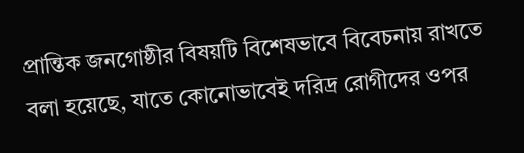প্রান্তিক জনগোষ্ঠীর বিষয়টি বিশেষভাবে বিবেচনায় রাখতে বলা হয়েছে, যাতে কোনোভাবেই দরিদ্র রোগীদের ওপর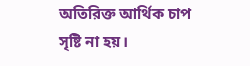অতিরিক্ত আর্থিক চাপ সৃষ্টি না হয়।